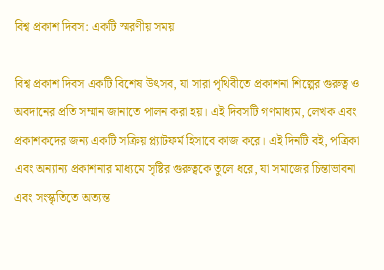বিশ্ব প্রকাশ দিবস: একটি স্মরণীয় সময়

বিশ্ব প্রকাশ দিবস একটি বিশেষ উৎসব, যা সারা পৃথিবীতে প্রকাশনা শিল্পের গুরুত্ব ও অবদানের প্রতি সম্মান জানাতে পালন করা হয়। এই দিবসটি গণমাধ্যম, লেখক এবং প্রকাশকদের জন্য একটি সক্রিয় প্ল্যাটফর্ম হিসাবে কাজ করে। এই দিনটি বই, পত্রিকা এবং অন্যান্য প্রকাশনার মাধ্যমে সৃষ্টির গুরুত্বকে তুলে ধরে, যা সমাজের চিন্তাভাবনা এবং সংস্কৃতিতে অত্যন্ত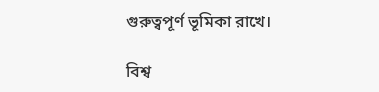গুরুত্বপূর্ণ ভূমিকা রাখে।

বিশ্ব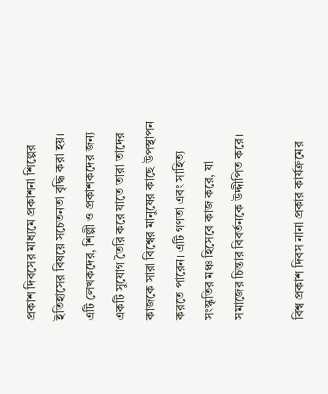প্রকাশ দিবসের মাধ্যমে প্রকাশনা শিল্পের ইতিহাসের বিষয়ে সচেতনতা বৃদ্ধি করা হয়। এটি লেখকদের, শিল্পী ও প্রকাশকদের জন্য একটি সুযোগ তৈরি করে যাতে তারা তাদের কাজকে সারা বিশ্বের মানুষের কাছে উপস্থাপন করতে পারেন। এটি গণতা এবং সাহিত্য সংস্কৃতির মঞ্চ হিসেবে কাজ করে, যা সমাজের চিন্তার বিবর্তনকে উদ্দীপিত করে।

বিশ্ব প্রকাশ দিবস নানা প্রকার কার্যক্রমের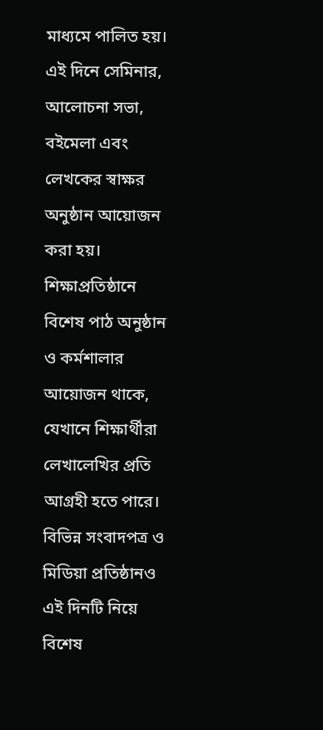মাধ্যমে পালিত হয়। এই দিনে সেমিনার, আলোচনা সভা, বইমেলা এবং লেখকের স্বাক্ষর অনুষ্ঠান আয়োজন করা হয়। শিক্ষাপ্রতিষ্ঠানে বিশেষ পাঠ অনুষ্ঠান ও কর্মশালার আয়োজন থাকে, যেখানে শিক্ষার্থীরা লেখালেখির প্রতি আগ্রহী হতে পারে। বিভিন্ন সংবাদপত্র ও মিডিয়া প্রতিষ্ঠানও এই দিনটি নিয়ে বিশেষ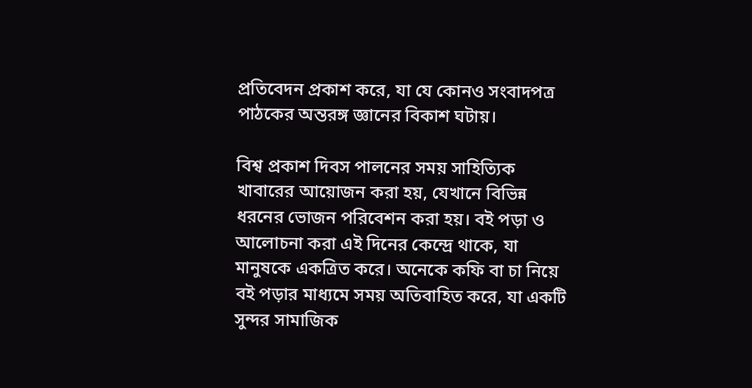প্রতিবেদন প্রকাশ করে, যা যে কোনও সংবাদপত্র পাঠকের অন্তরঙ্গ জ্ঞানের বিকাশ ঘটায়।

বিশ্ব প্রকাশ দিবস পালনের সময় সাহিত্যিক খাবারের আয়োজন করা হয়, যেখানে বিভিন্ন ধরনের ভোজন পরিবেশন করা হয়। বই পড়া ও আলোচনা করা এই দিনের কেন্দ্রে থাকে, যা মানুষকে একত্রিত করে। অনেকে কফি বা চা নিয়ে বই পড়ার মাধ্যমে সময় অতিবাহিত করে, যা একটি সুন্দর সামাজিক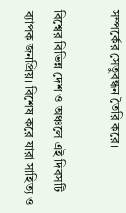সম্পর্কের সেতুবন্ধন তৈরি করে।

বিশ্বের বিভিন্ন দেশ ও অঞ্চলে এই দিবসটি ব্যাপক জনপ্রিয়। বিশেষ করে যারা সাহিত্য ও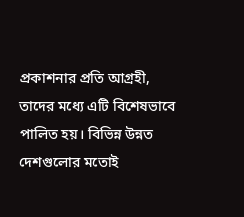প্রকাশনার প্রতি আগ্রহী, তাদের মধ্যে এটি বিশেষভাবে পালিত হয়। বিভিন্ন উন্নত দেশগুলোর মতোই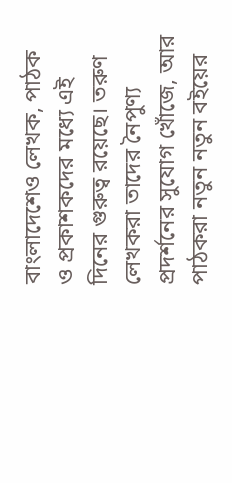বাংলাদেশেও লেখক, পাঠক ও প্রকাশকদের মধ্যে এই দিনের গুরুত্ব রয়েছে। তরুণ লেখকরা তাদের নৈপুণ্য প্রদর্শনের সুযোগ খোঁজে, আর পাঠকরা নতুন নতুন বইয়ের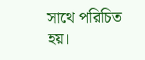সাথে পরিচিত হয়।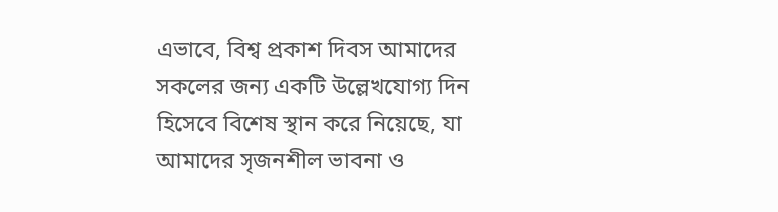এভাবে, বিশ্ব প্রকাশ দিবস আমাদের সকলের জন্য একটি উল্লেখযোগ্য দিন হিসেবে বিশেষ স্থান করে নিয়েছে, যা আমাদের সৃজনশীল ভাবনা ও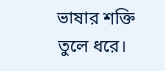ভাষার শক্তি তুলে ধরে।